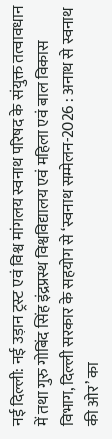नई दिल्ली: नई उड़ान ट्रस्ट एवं विश्व मांगलय स्वनाथ परिषद के संयुक्त तत्वावधान में तथा गुरु गोबिंद सिंह इंद्रप्रस्थ विश्वविद्यालय एवं महिला एवं बाल विकास विभाग, दिल्ली सरकार के सहयोग से ‘स्वनाथ सम्मेलन-2026 : अनाथ से स्वनाथ की ओर’ का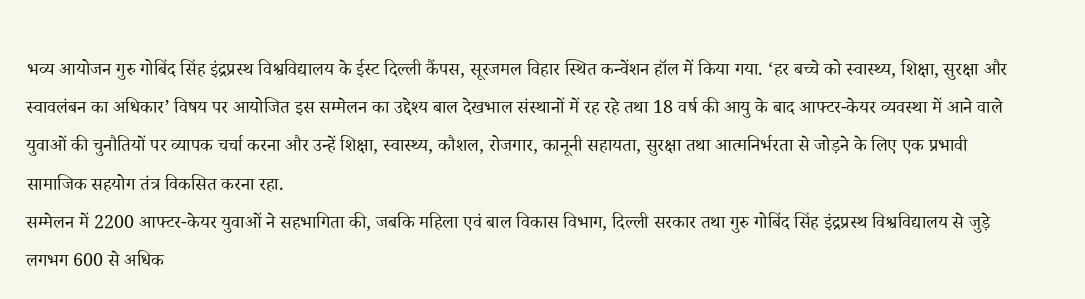भव्य आयोजन गुरु गोबिंद सिंह इंद्रप्रस्थ विश्वविद्यालय के ईस्ट दिल्ली कैंपस, सूरजमल विहार स्थित कन्वेंशन हॉल में किया गया. ‘हर बच्चे को स्वास्थ्य, शिक्षा, सुरक्षा और स्वावलंबन का अधिकार’ विषय पर आयोजित इस सम्मेलन का उद्देश्य बाल देखभाल संस्थानों में रह रहे तथा 18 वर्ष की आयु के बाद आफ्टर-केयर व्यवस्था में आने वाले युवाओं की चुनौतियों पर व्यापक चर्चा करना और उन्हें शिक्षा, स्वास्थ्य, कौशल, रोजगार, कानूनी सहायता, सुरक्षा तथा आत्मनिर्भरता से जोड़ने के लिए एक प्रभावी सामाजिक सहयोग तंत्र विकसित करना रहा.
सम्मेलन में 2200 आफ्टर-केयर युवाओं ने सहभागिता की, जबकि महिला एवं बाल विकास विभाग, दिल्ली सरकार तथा गुरु गोबिंद सिंह इंद्रप्रस्थ विश्वविद्यालय से जुड़े लगभग 600 से अधिक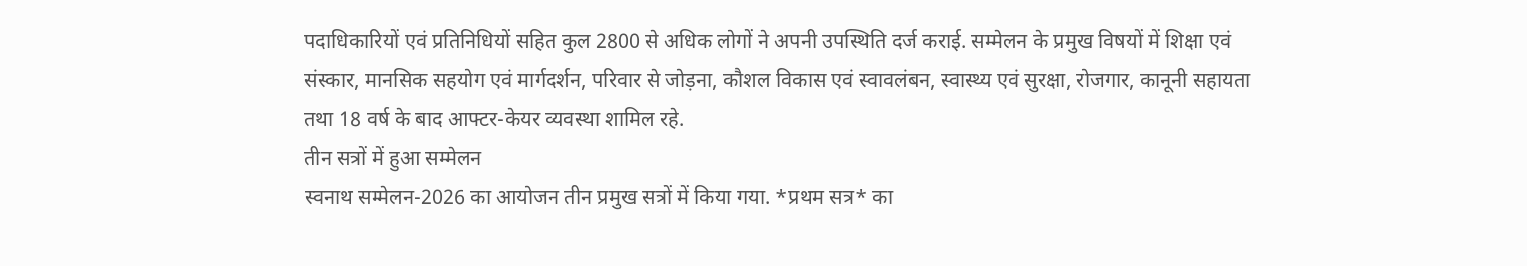पदाधिकारियों एवं प्रतिनिधियों सहित कुल 2800 से अधिक लोगों ने अपनी उपस्थिति दर्ज कराई. सम्मेलन के प्रमुख विषयों में शिक्षा एवं संस्कार, मानसिक सहयोग एवं मार्गदर्शन, परिवार से जोड़ना, कौशल विकास एवं स्वावलंबन, स्वास्थ्य एवं सुरक्षा, रोजगार, कानूनी सहायता तथा 18 वर्ष के बाद आफ्टर-केयर व्यवस्था शामिल रहे.
तीन सत्रों में हुआ सम्मेलन
स्वनाथ सम्मेलन-2026 का आयोजन तीन प्रमुख सत्रों में किया गया. *प्रथम सत्र* का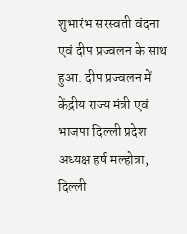शुभारंभ सरस्वती वंदना एवं दीप प्रज्वलन के साथ हुआ. दीप प्रज्वलन में केंद्रीय राज्य मंत्री एवं भाजपा दिल्ली प्रदेश अध्यक्ष हर्ष मल्होत्रा, दिल्ली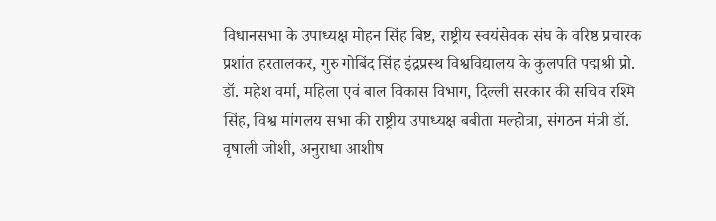विधानसभा के उपाध्यक्ष मोहन सिंह बिष्ट, राष्ट्रीय स्वयंसेवक संघ के वरिष्ठ प्रचारक प्रशांत हरतालकर, गुरु गोबिंद सिंह इंद्रप्रस्थ विश्वविद्यालय के कुलपति पद्मश्री प्रो. डॉ. महेश वर्मा, महिला एवं बाल विकास विभाग, दिल्ली सरकार की सचिव रश्मि सिंह, विश्व मांगलय सभा की राष्ट्रीय उपाध्यक्ष बबीता मल्होत्रा, संगठन मंत्री डॉ. वृषाली जोशी, अनुराधा आशीष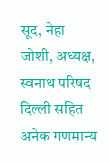सूद, नेहा जोशी, अध्यक्ष, स्वनाथ परिषद दिल्ली सहित अनेक गणमान्य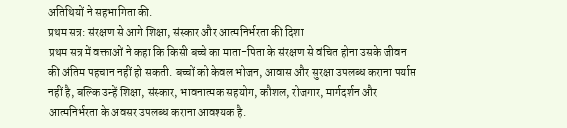अतिथियों ने सहभागिता की.
प्रथम सत्र: संरक्षण से आगे शिक्षा, संस्कार और आत्मनिर्भरता की दिशा
प्रथम सत्र में वक्ताओं ने कहा कि किसी बच्चे का माता-पिता के संरक्षण से वंचित होना उसके जीवन की अंतिम पहचान नहीं हो सकती. बच्चों को केवल भोजन, आवास और सुरक्षा उपलब्ध कराना पर्याप्त नहीं है, बल्कि उन्हें शिक्षा, संस्कार, भावनात्मक सहयोग, कौशल, रोजगार, मार्गदर्शन और आत्मनिर्भरता के अवसर उपलब्ध कराना आवश्यक है.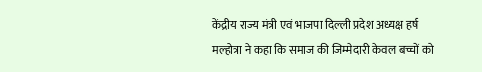केंद्रीय राज्य मंत्री एवं भाजपा दिल्ली प्रदेश अध्यक्ष हर्ष मल्होत्रा ने कहा कि समाज की जिम्मेदारी केवल बच्चों को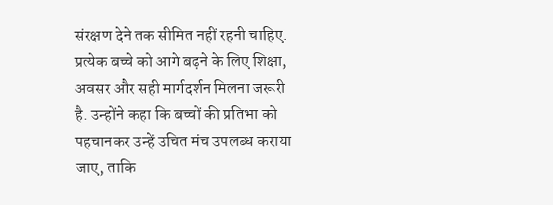संरक्षण देने तक सीमित नहीं रहनी चाहिए. प्रत्येक बच्चे को आगे बढ़ने के लिए शिक्षा, अवसर और सही मार्गदर्शन मिलना जरूरी है. उन्होंने कहा कि बच्चों की प्रतिभा को पहचानकर उन्हें उचित मंच उपलब्ध कराया जाए, ताकि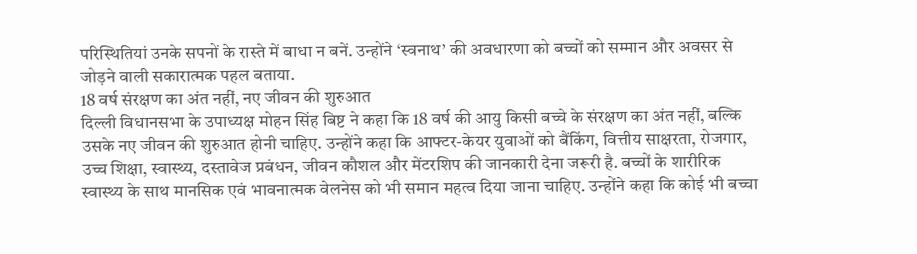परिस्थितियां उनके सपनों के रास्ते में बाधा न बनें. उन्होंने ‘स्वनाथ’ की अवधारणा को बच्चों को सम्मान और अवसर से जोड़ने वाली सकारात्मक पहल बताया.
18 वर्ष संरक्षण का अंत नहीं, नए जीवन की शुरुआत
दिल्ली विधानसभा के उपाध्यक्ष मोहन सिंह बिष्ट ने कहा कि 18 वर्ष की आयु किसी बच्चे के संरक्षण का अंत नहीं, बल्कि उसके नए जीवन की शुरुआत होनी चाहिए. उन्होंने कहा कि आफ्टर-केयर युवाओं को बैंकिंग, वित्तीय साक्षरता, रोजगार, उच्च शिक्षा, स्वास्थ्य, दस्तावेज प्रबंधन, जीवन कौशल और मेंटरशिप की जानकारी देना जरूरी है. बच्चों के शारीरिक स्वास्थ्य के साथ मानसिक एवं भावनात्मक वेलनेस को भी समान महत्व दिया जाना चाहिए. उन्होंने कहा कि कोई भी बच्चा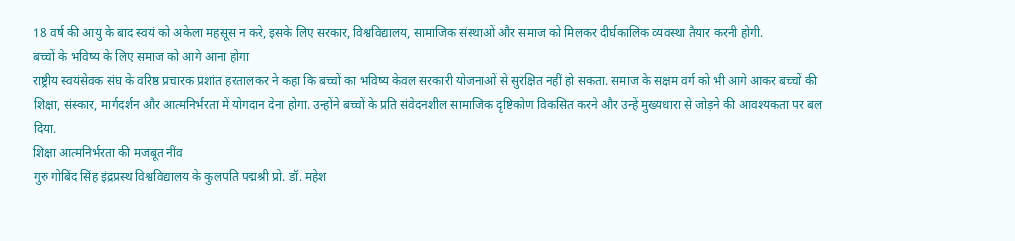18 वर्ष की आयु के बाद स्वयं को अकेला महसूस न करे, इसके लिए सरकार, विश्वविद्यालय, सामाजिक संस्थाओं और समाज को मिलकर दीर्घकालिक व्यवस्था तैयार करनी होगी.
बच्चों के भविष्य के लिए समाज को आगे आना होगा
राष्ट्रीय स्वयंसेवक संघ के वरिष्ठ प्रचारक प्रशांत हरतालकर ने कहा कि बच्चों का भविष्य केवल सरकारी योजनाओं से सुरक्षित नहीं हो सकता. समाज के सक्षम वर्ग को भी आगे आकर बच्चों की शिक्षा, संस्कार, मार्गदर्शन और आत्मनिर्भरता में योगदान देना होगा. उन्होंने बच्चों के प्रति संवेदनशील सामाजिक दृष्टिकोण विकसित करने और उन्हें मुख्यधारा से जोड़ने की आवश्यकता पर बल दिया.
शिक्षा आत्मनिर्भरता की मजबूत नींव
गुरु गोबिंद सिंह इंद्रप्रस्थ विश्वविद्यालय के कुलपति पद्मश्री प्रो. डॉ. महेश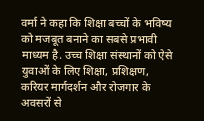वर्मा ने कहा कि शिक्षा बच्चों के भविष्य को मजबूत बनाने का सबसे प्रभावी माध्यम है. उच्च शिक्षा संस्थानों को ऐसे युवाओं के लिए शिक्षा, प्रशिक्षण, करियर मार्गदर्शन और रोजगार के अवसरों से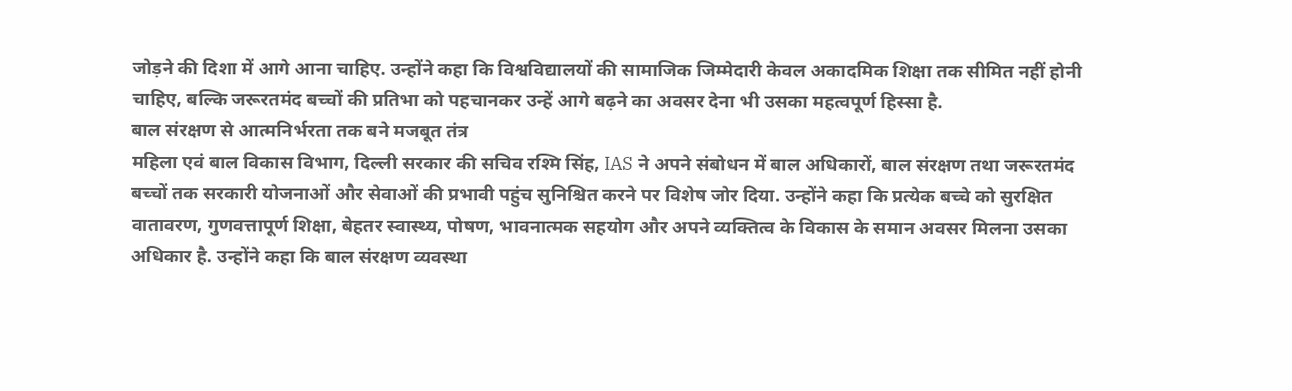जोड़ने की दिशा में आगे आना चाहिए. उन्होंने कहा कि विश्वविद्यालयों की सामाजिक जिम्मेदारी केवल अकादमिक शिक्षा तक सीमित नहीं होनी चाहिए, बल्कि जरूरतमंद बच्चों की प्रतिभा को पहचानकर उन्हें आगे बढ़ने का अवसर देना भी उसका महत्वपूर्ण हिस्सा है.
बाल संरक्षण से आत्मनिर्भरता तक बने मजबूत तंत्र
महिला एवं बाल विकास विभाग, दिल्ली सरकार की सचिव रश्मि सिंह, IAS ने अपने संबोधन में बाल अधिकारों, बाल संरक्षण तथा जरूरतमंद बच्चों तक सरकारी योजनाओं और सेवाओं की प्रभावी पहुंच सुनिश्चित करने पर विशेष जोर दिया. उन्होंने कहा कि प्रत्येक बच्चे को सुरक्षित वातावरण, गुणवत्तापूर्ण शिक्षा, बेहतर स्वास्थ्य, पोषण, भावनात्मक सहयोग और अपने व्यक्तित्व के विकास के समान अवसर मिलना उसका अधिकार है. उन्होंने कहा कि बाल संरक्षण व्यवस्था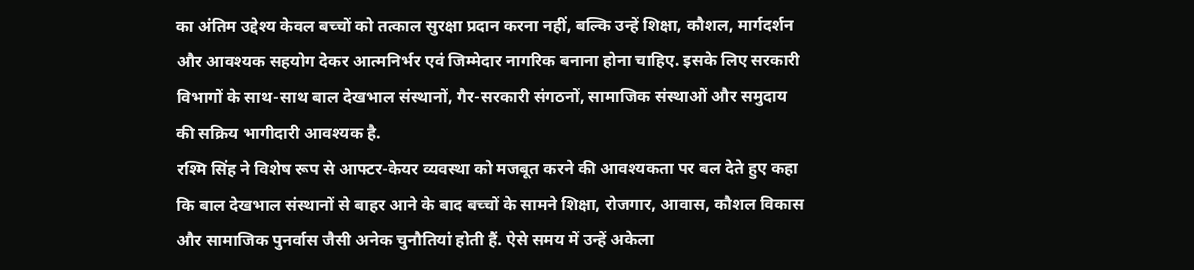का अंतिम उद्देश्य केवल बच्चों को तत्काल सुरक्षा प्रदान करना नहीं, बल्कि उन्हें शिक्षा, कौशल, मार्गदर्शन और आवश्यक सहयोग देकर आत्मनिर्भर एवं जिम्मेदार नागरिक बनाना होना चाहिए. इसके लिए सरकारी विभागों के साथ-साथ बाल देखभाल संस्थानों, गैर-सरकारी संगठनों, सामाजिक संस्थाओं और समुदाय की सक्रिय भागीदारी आवश्यक है.
रश्मि सिंह ने विशेष रूप से आफ्टर-केयर व्यवस्था को मजबूत करने की आवश्यकता पर बल देते हुए कहा कि बाल देखभाल संस्थानों से बाहर आने के बाद बच्चों के सामने शिक्षा, रोजगार, आवास, कौशल विकास और सामाजिक पुनर्वास जैसी अनेक चुनौतियां होती हैं. ऐसे समय में उन्हें अकेला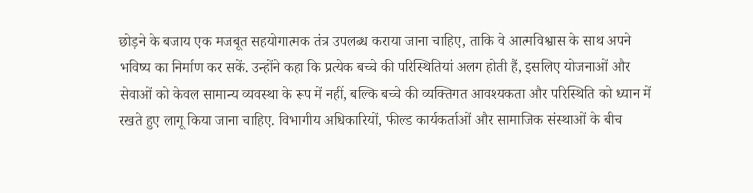छोड़ने के बजाय एक मजबूत सहयोगात्मक तंत्र उपलब्ध कराया जाना चाहिए, ताकि वे आत्मविश्वास के साथ अपने भविष्य का निर्माण कर सकें. उन्होंने कहा कि प्रत्येक बच्चे की परिस्थितियां अलग होती हैं, इसलिए योजनाओं और सेवाओं को केवल सामान्य व्यवस्था के रूप में नहीं, बल्कि बच्चे की व्यक्तिगत आवश्यकता और परिस्थिति को ध्यान में रखते हुए लागू किया जाना चाहिए. विभागीय अधिकारियों, फील्ड कार्यकर्ताओं और सामाजिक संस्थाओं के बीच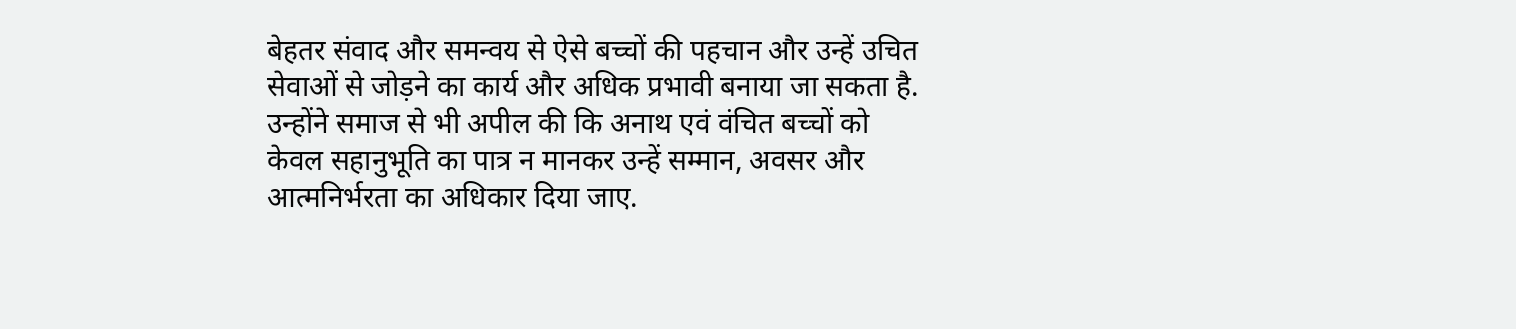बेहतर संवाद और समन्वय से ऐसे बच्चों की पहचान और उन्हें उचित सेवाओं से जोड़ने का कार्य और अधिक प्रभावी बनाया जा सकता है.
उन्होंने समाज से भी अपील की कि अनाथ एवं वंचित बच्चों को केवल सहानुभूति का पात्र न मानकर उन्हें सम्मान, अवसर और आत्मनिर्भरता का अधिकार दिया जाए.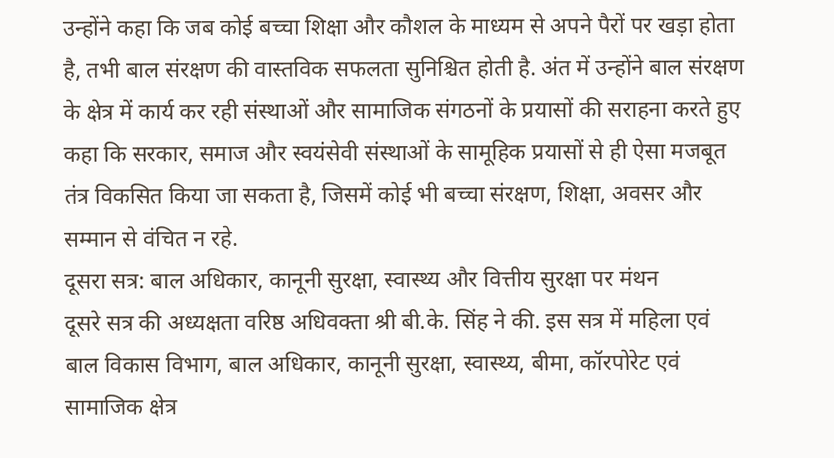उन्होंने कहा कि जब कोई बच्चा शिक्षा और कौशल के माध्यम से अपने पैरों पर खड़ा होता है, तभी बाल संरक्षण की वास्तविक सफलता सुनिश्चित होती है. अंत में उन्होंने बाल संरक्षण के क्षेत्र में कार्य कर रही संस्थाओं और सामाजिक संगठनों के प्रयासों की सराहना करते हुए कहा कि सरकार, समाज और स्वयंसेवी संस्थाओं के सामूहिक प्रयासों से ही ऐसा मजबूत तंत्र विकसित किया जा सकता है, जिसमें कोई भी बच्चा संरक्षण, शिक्षा, अवसर और सम्मान से वंचित न रहे.
दूसरा सत्र: बाल अधिकार, कानूनी सुरक्षा, स्वास्थ्य और वित्तीय सुरक्षा पर मंथन
दूसरे सत्र की अध्यक्षता वरिष्ठ अधिवक्ता श्री बी.के. सिंह ने की. इस सत्र में महिला एवं बाल विकास विभाग, बाल अधिकार, कानूनी सुरक्षा, स्वास्थ्य, बीमा, कॉरपोरेट एवं सामाजिक क्षेत्र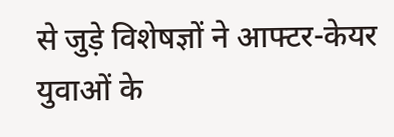से जुड़े विशेषज्ञों ने आफ्टर-केयर युवाओं के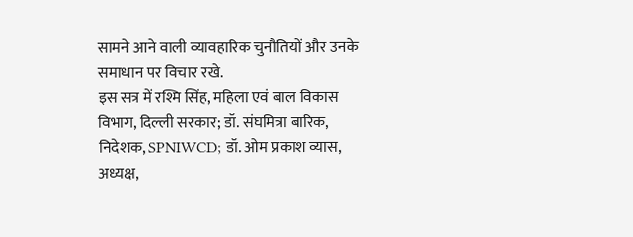सामने आने वाली व्यावहारिक चुनौतियों और उनके समाधान पर विचार रखे.
इस सत्र में रश्मि सिंह, महिला एवं बाल विकास विभाग, दिल्ली सरकार; डॉ. संघमित्रा बारिक, निदेशक, SPNIWCD; डॉ. ओम प्रकाश व्यास, अध्यक्ष,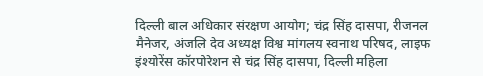दिल्ली बाल अधिकार संरक्षण आयोग; चंद्र सिंह दासपा, रीजनल मैनेजर, अंजलि देव अध्यक्ष विश्व मांगलय स्वनाथ परिषद, लाइफ इंश्योरेंस कॉरपोरेशन से चंद्र सिंह दासपा, दिल्ली महिला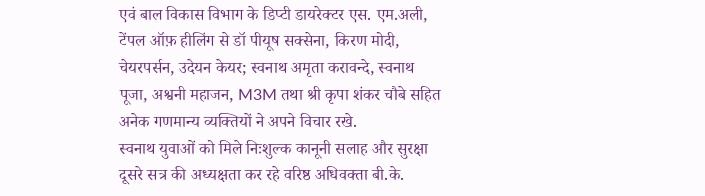एवं बाल विकास विभाग के डिप्टी डायरेक्टर एस. एम.अली, टेंपल ऑफ़ हीलिंग से डॉ पीयूष सक्सेना, किरण मोदी, चेयरपर्सन, उदेयन केयर; स्वनाथ अमृता करावन्दे, स्वनाथ पूजा, अश्वनी महाजन, M3M तथा श्री कृपा शंकर चौबे सहित अनेक गणमान्य व्यक्तियों ने अपने विचार रखे.
स्वनाथ युवाओं को मिले निःशुल्क कानूनी सलाह और सुरक्षा
दूसरे सत्र की अध्यक्षता कर रहे वरिष्ठ अधिवक्ता बी.के.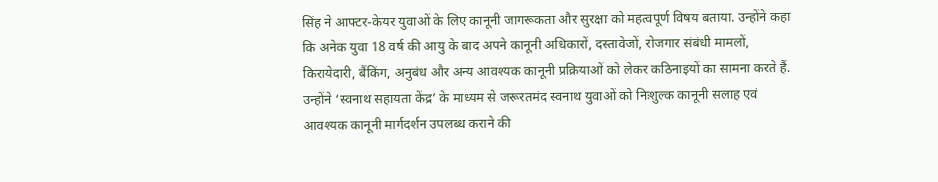सिंह ने आफ्टर-केयर युवाओं के लिए कानूनी जागरूकता और सुरक्षा को महत्वपूर्ण विषय बताया. उन्होंने कहा कि अनेक युवा 18 वर्ष की आयु के बाद अपने कानूनी अधिकारों, दस्तावेजों, रोजगार संबंधी मामलों, किरायेदारी, बैंकिंग, अनुबंध और अन्य आवश्यक कानूनी प्रक्रियाओं को लेकर कठिनाइयों का सामना करते हैं. उन्होंने ‘स्वनाथ सहायता केंद्र’ के माध्यम से जरूरतमंद स्वनाथ युवाओं को निःशुल्क कानूनी सलाह एवं आवश्यक कानूनी मार्गदर्शन उपलब्ध कराने की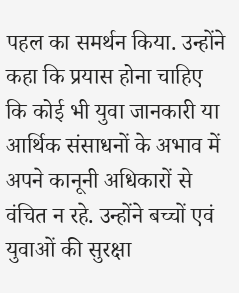पहल का समर्थन किया. उन्होंने कहा कि प्रयास होना चाहिए कि कोई भी युवा जानकारी या आर्थिक संसाधनों के अभाव में अपने कानूनी अधिकारों से वंचित न रहे. उन्होंने बच्चों एवं युवाओं की सुरक्षा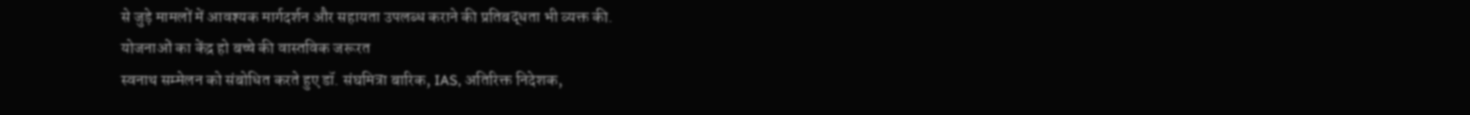से जुड़े मामलों में आवश्यक मार्गदर्शन और सहायता उपलब्ध कराने की प्रतिबद्धता भी व्यक्त की.
योजनाओं का केंद्र हो बच्चे की वास्तविक जरूरत
स्वनाथ सम्मेलन को संबोधित करते हुए डॉ. संघमित्रा बारिक, IAS, अतिरिक्त निदेशक,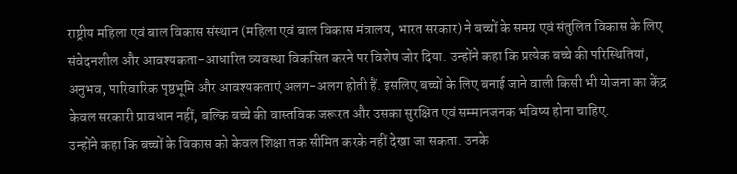राष्ट्रीय महिला एवं बाल विकास संस्थान (महिला एवं बाल विकास मंत्रालय, भारत सरकार) ने बच्चों के समग्र एवं संतुलित विकास के लिए संवेदनशील और आवश्यकता-आधारित व्यवस्था विकसित करने पर विशेष जोर दिया. उन्होंने कहा कि प्रत्येक बच्चे की परिस्थितियां, अनुभव, पारिवारिक पृष्ठभूमि और आवश्यकताएं अलग-अलग होती हैं. इसलिए बच्चों के लिए बनाई जाने वाली किसी भी योजना का केंद्र केवल सरकारी प्रावधान नहीं, बल्कि बच्चे की वास्तविक जरूरत और उसका सुरक्षित एवं सम्मानजनक भविष्य होना चाहिए.
उन्होंने कहा कि बच्चों के विकास को केवल शिक्षा तक सीमित करके नहीं देखा जा सकता. उनके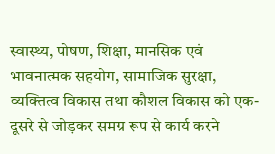स्वास्थ्य, पोषण, शिक्षा, मानसिक एवं भावनात्मक सहयोग, सामाजिक सुरक्षा, व्यक्तित्व विकास तथा कौशल विकास को एक-दूसरे से जोड़कर समग्र रूप से कार्य करने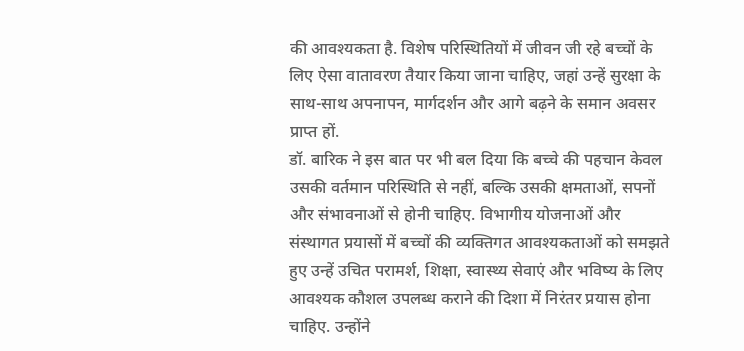की आवश्यकता है. विशेष परिस्थितियों में जीवन जी रहे बच्चों के लिए ऐसा वातावरण तैयार किया जाना चाहिए, जहां उन्हें सुरक्षा के साथ-साथ अपनापन, मार्गदर्शन और आगे बढ़ने के समान अवसर प्राप्त हों.
डॉ. बारिक ने इस बात पर भी बल दिया कि बच्चे की पहचान केवल उसकी वर्तमान परिस्थिति से नहीं, बल्कि उसकी क्षमताओं, सपनों और संभावनाओं से होनी चाहिए. विभागीय योजनाओं और संस्थागत प्रयासों में बच्चों की व्यक्तिगत आवश्यकताओं को समझते हुए उन्हें उचित परामर्श, शिक्षा, स्वास्थ्य सेवाएं और भविष्य के लिए आवश्यक कौशल उपलब्ध कराने की दिशा में निरंतर प्रयास होना चाहिए. उन्होंने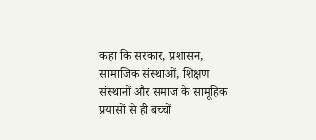कहा कि सरकार, प्रशासन, सामाजिक संस्थाओं, शिक्षण संस्थानों और समाज के सामूहिक प्रयासों से ही बच्चों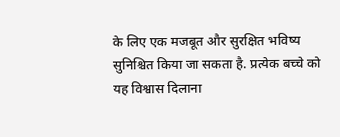के लिए एक मजबूत और सुरक्षित भविष्य सुनिश्चित किया जा सकता है. प्रत्येक बच्चे को यह विश्वास दिलाना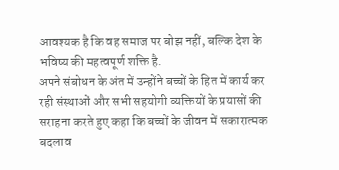आवश्यक है कि वह समाज पर बोझ नहीं, बल्कि देश के भविष्य की महत्वपूर्ण शक्ति है.
अपने संबोधन के अंत में उन्होंने बच्चों के हित में कार्य कर रही संस्थाओं और सभी सहयोगी व्यक्तियों के प्रयासों की सराहना करते हुए कहा कि बच्चों के जीवन में सकारात्मक बदलाव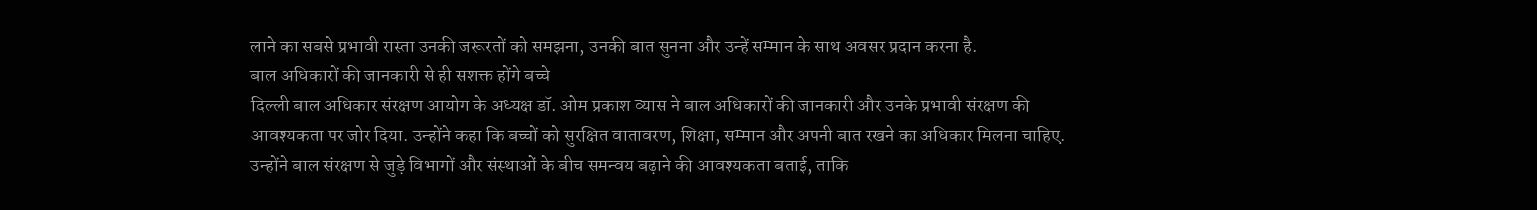लाने का सबसे प्रभावी रास्ता उनकी जरूरतों को समझना, उनकी बात सुनना और उन्हें सम्मान के साथ अवसर प्रदान करना है.
बाल अधिकारों की जानकारी से ही सशक्त होंगे बच्चे
दिल्ली बाल अधिकार संरक्षण आयोग के अध्यक्ष डॉ. ओम प्रकाश व्यास ने बाल अधिकारों की जानकारी और उनके प्रभावी संरक्षण की आवश्यकता पर जोर दिया. उन्होंने कहा कि बच्चों को सुरक्षित वातावरण, शिक्षा, सम्मान और अपनी बात रखने का अधिकार मिलना चाहिए. उन्होंने बाल संरक्षण से जुड़े विभागों और संस्थाओं के बीच समन्वय बढ़ाने की आवश्यकता बताई, ताकि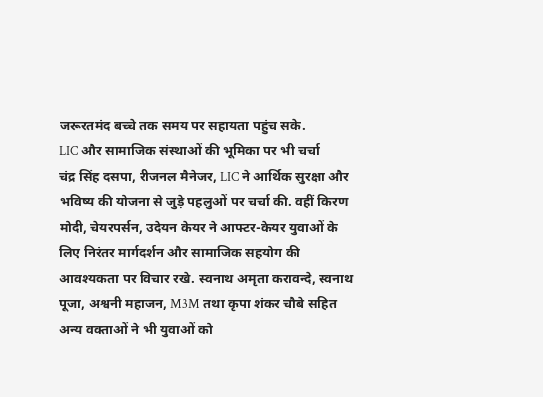जरूरतमंद बच्चे तक समय पर सहायता पहुंच सके.
LIC और सामाजिक संस्थाओं की भूमिका पर भी चर्चा
चंद्र सिंह दसपा, रीजनल मैनेजर, LIC ने आर्थिक सुरक्षा और भविष्य की योजना से जुड़े पहलुओं पर चर्चा की. वहीं किरण मोदी, चेयरपर्सन, उदेयन केयर ने आफ्टर-केयर युवाओं के लिए निरंतर मार्गदर्शन और सामाजिक सहयोग की आवश्यकता पर विचार रखे. स्वनाथ अमृता करावन्दे, स्वनाथ पूजा, अश्वनी महाजन, M3M तथा कृपा शंकर चौबे सहित अन्य वक्ताओं ने भी युवाओं को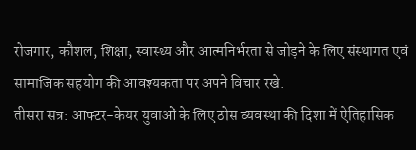रोजगार, कौशल, शिक्षा, स्वास्थ्य और आत्मनिर्भरता से जोड़ने के लिए संस्थागत एवं सामाजिक सहयोग की आवश्यकता पर अपने विचार रखे.
तीसरा सत्र: आफ्टर-केयर युवाओं के लिए ठोस व्यवस्था की दिशा में ऐतिहासिक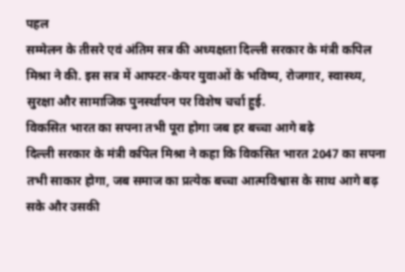पहल
सम्मेलन के तीसरे एवं अंतिम सत्र की अध्यक्षता दिल्ली सरकार के मंत्री कपिल मिश्रा ने की. इस सत्र में आफ्टर-केयर युवाओं के भविष्य, रोजगार, स्वास्थ्य, सुरक्षा और सामाजिक पुनर्स्थापन पर विशेष चर्चा हुई.
विकसित भारत का सपना तभी पूरा होगा जब हर बच्चा आगे बढ़े
दिल्ली सरकार के मंत्री कपिल मिश्रा ने कहा कि विकसित भारत 2047 का सपना तभी साकार होगा, जब समाज का प्रत्येक बच्चा आत्मविश्वास के साथ आगे बढ़ सके और उसकी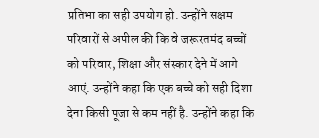प्रतिभा का सही उपयोग हो. उन्होंने सक्षम परिवारों से अपील की कि वे जरूरतमंद बच्चों को परिवार, शिक्षा और संस्कार देने में आगे आएं. उन्होंने कहा कि एक बच्चे को सही दिशा देना किसी पूजा से कम नहीं है. उन्होंने कहा कि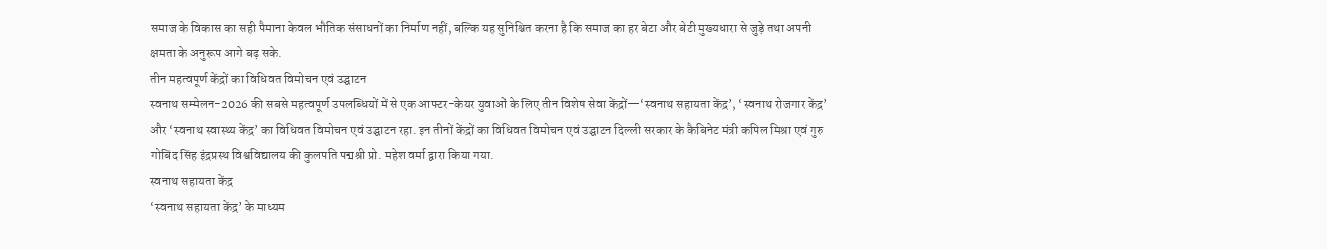समाज के विकास का सही पैमाना केवल भौतिक संसाधनों का निर्माण नहीं, बल्कि यह सुनिश्चित करना है कि समाज का हर बेटा और बेटी मुख्यधारा से जुड़े तथा अपनी क्षमता के अनुरूप आगे बढ़ सके.
तीन महत्वपूर्ण केंद्रों का विधिवत विमोचन एवं उद्घाटन
स्वनाथ सम्मेलन-2026 की सबसे महत्वपूर्ण उपलब्धियों में से एक आफ्टर-केयर युवाओं के लिए तीन विशेष सेवा केंद्रों—‘स्वनाथ सहायता केंद्र’, ‘स्वनाथ रोजगार केंद्र’ और ‘स्वनाथ स्वास्थ्य केंद्र’ का विधिवत विमोचन एवं उद्घाटन रहा. इन तीनों केंद्रों का विधिवत विमोचन एवं उद्घाटन दिल्ली सरकार के कैबिनेट मंत्री कपिल मिश्रा एवं गुरु गोबिंद सिंह इंद्रप्रस्थ विश्वविद्यालय की कुलपति पद्मश्री प्रो. महेश वर्मा द्वारा किया गया.
स्वनाथ सहायता केंद्र
‘स्वनाथ सहायता केंद्र’ के माध्यम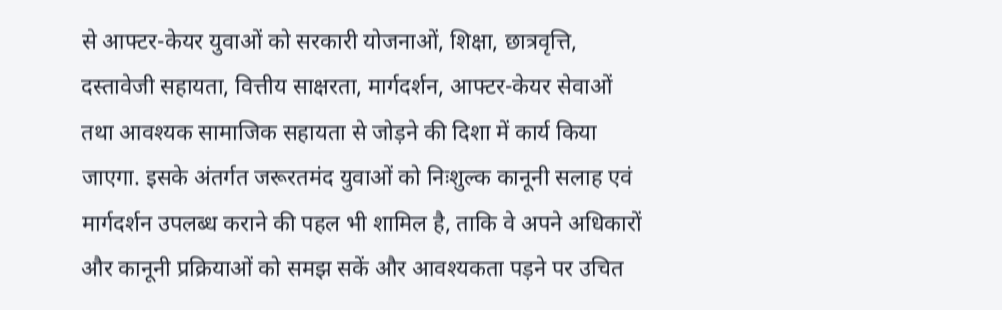से आफ्टर-केयर युवाओं को सरकारी योजनाओं, शिक्षा, छात्रवृत्ति, दस्तावेजी सहायता, वित्तीय साक्षरता, मार्गदर्शन, आफ्टर-केयर सेवाओं तथा आवश्यक सामाजिक सहायता से जोड़ने की दिशा में कार्य किया जाएगा. इसके अंतर्गत जरूरतमंद युवाओं को निःशुल्क कानूनी सलाह एवं मार्गदर्शन उपलब्ध कराने की पहल भी शामिल है, ताकि वे अपने अधिकारों और कानूनी प्रक्रियाओं को समझ सकें और आवश्यकता पड़ने पर उचित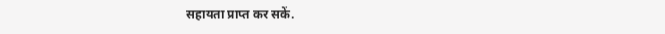सहायता प्राप्त कर सकें.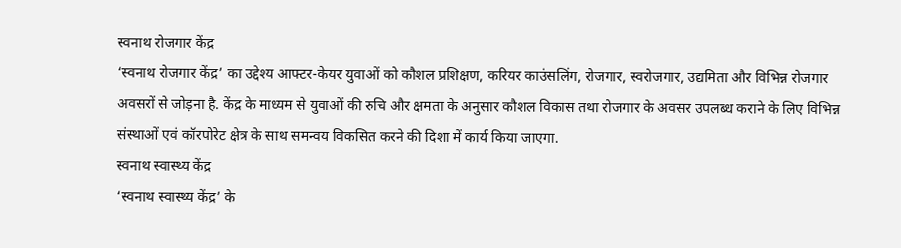स्वनाथ रोजगार केंद्र
‘स्वनाथ रोजगार केंद्र’ का उद्देश्य आफ्टर-केयर युवाओं को कौशल प्रशिक्षण, करियर काउंसलिंग, रोजगार, स्वरोजगार, उद्यमिता और विभिन्न रोजगार अवसरों से जोड़ना है. केंद्र के माध्यम से युवाओं की रुचि और क्षमता के अनुसार कौशल विकास तथा रोजगार के अवसर उपलब्ध कराने के लिए विभिन्न संस्थाओं एवं कॉरपोरेट क्षेत्र के साथ समन्वय विकसित करने की दिशा में कार्य किया जाएगा.
स्वनाथ स्वास्थ्य केंद्र
‘स्वनाथ स्वास्थ्य केंद्र’ के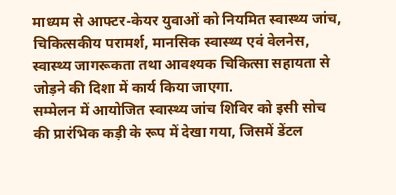माध्यम से आफ्टर-केयर युवाओं को नियमित स्वास्थ्य जांच, चिकित्सकीय परामर्श, मानसिक स्वास्थ्य एवं वेलनेस, स्वास्थ्य जागरूकता तथा आवश्यक चिकित्सा सहायता से जोड़ने की दिशा में कार्य किया जाएगा.
सम्मेलन में आयोजित स्वास्थ्य जांच शिविर को इसी सोच की प्रारंभिक कड़ी के रूप में देखा गया, जिसमें डेंटल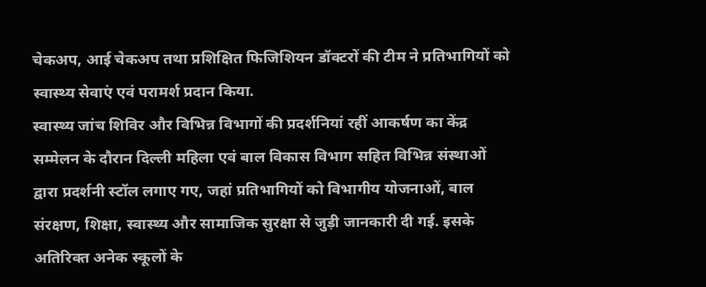चेकअप, आई चेकअप तथा प्रशिक्षित फिजिशियन डॉक्टरों की टीम ने प्रतिभागियों को स्वास्थ्य सेवाएं एवं परामर्श प्रदान किया.
स्वास्थ्य जांच शिविर और विभिन्न विभागों की प्रदर्शनियां रहीं आकर्षण का केंद्र
सम्मेलन के दौरान दिल्ली महिला एवं बाल विकास विभाग सहित विभिन्न संस्थाओं द्वारा प्रदर्शनी स्टॉल लगाए गए, जहां प्रतिभागियों को विभागीय योजनाओं, बाल संरक्षण, शिक्षा, स्वास्थ्य और सामाजिक सुरक्षा से जुड़ी जानकारी दी गई. इसके अतिरिक्त अनेक स्कूलों के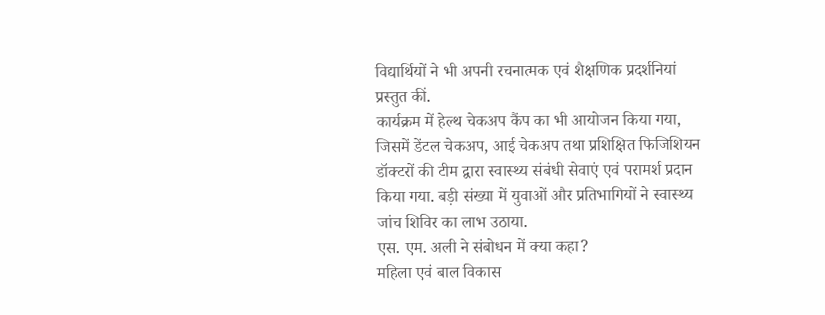विद्यार्थियों ने भी अपनी रचनात्मक एवं शैक्षणिक प्रदर्शनियां प्रस्तुत कीं.
कार्यक्रम में हेल्थ चेकअप कैंप का भी आयोजन किया गया, जिसमें डेंटल चेकअप, आई चेकअप तथा प्रशिक्षित फिजिशियन डॉक्टरों की टीम द्वारा स्वास्थ्य संबंधी सेवाएं एवं परामर्श प्रदान किया गया. बड़ी संख्या में युवाओं और प्रतिभागियों ने स्वास्थ्य जांच शिविर का लाभ उठाया.
एस. एम. अली ने संबोधन में क्या कहा?
महिला एवं बाल विकास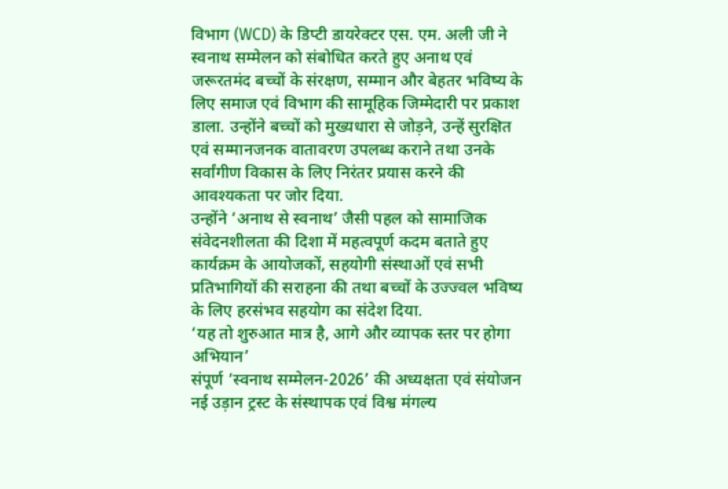विभाग (WCD) के डिप्टी डायरेक्टर एस. एम. अली जी ने स्वनाथ सम्मेलन को संबोधित करते हुए अनाथ एवं जरूरतमंद बच्चों के संरक्षण, सम्मान और बेहतर भविष्य के लिए समाज एवं विभाग की सामूहिक जिम्मेदारी पर प्रकाश डाला. उन्होंने बच्चों को मुख्यधारा से जोड़ने, उन्हें सुरक्षित एवं सम्मानजनक वातावरण उपलब्ध कराने तथा उनके सर्वांगीण विकास के लिए निरंतर प्रयास करने की आवश्यकता पर जोर दिया.
उन्होंने ‘अनाथ से स्वनाथ’ जैसी पहल को सामाजिक संवेदनशीलता की दिशा में महत्वपूर्ण कदम बताते हुए कार्यक्रम के आयोजकों, सहयोगी संस्थाओं एवं सभी प्रतिभागियों की सराहना की तथा बच्चों के उज्ज्वल भविष्य के लिए हरसंभव सहयोग का संदेश दिया.
‘यह तो शुरुआत मात्र है, आगे और व्यापक स्तर पर होगा अभियान’
संपूर्ण ‘स्वनाथ सम्मेलन-2026’ की अध्यक्षता एवं संयोजन नई उड़ान ट्रस्ट के संस्थापक एवं विश्व मंगल्य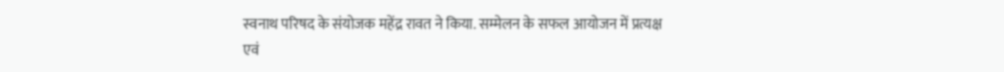स्वनाथ परिषद के संयोजक महेंद्र रावत ने किया. सम्मेलन के सफल आयोजन में प्रत्यक्ष एवं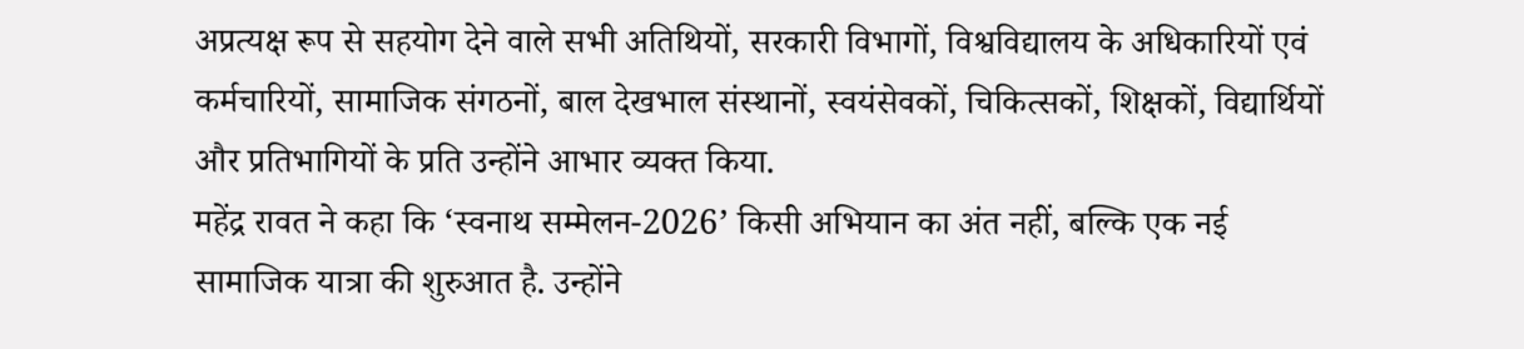अप्रत्यक्ष रूप से सहयोग देने वाले सभी अतिथियों, सरकारी विभागों, विश्वविद्यालय के अधिकारियों एवं कर्मचारियों, सामाजिक संगठनों, बाल देखभाल संस्थानों, स्वयंसेवकों, चिकित्सकों, शिक्षकों, विद्यार्थियों और प्रतिभागियों के प्रति उन्होंने आभार व्यक्त किया.
महेंद्र रावत ने कहा कि ‘स्वनाथ सम्मेलन-2026’ किसी अभियान का अंत नहीं, बल्कि एक नई सामाजिक यात्रा की शुरुआत है. उन्होंने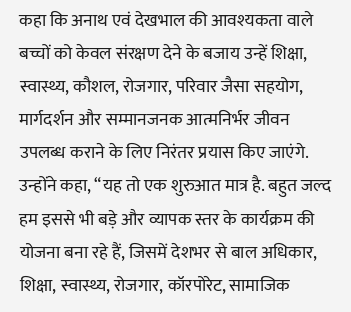कहा कि अनाथ एवं देखभाल की आवश्यकता वाले बच्चों को केवल संरक्षण देने के बजाय उन्हें शिक्षा, स्वास्थ्य, कौशल, रोजगार, परिवार जैसा सहयोग, मार्गदर्शन और सम्मानजनक आत्मनिर्भर जीवन उपलब्ध कराने के लिए निरंतर प्रयास किए जाएंगे.
उन्होंने कहा, “यह तो एक शुरुआत मात्र है. बहुत जल्द हम इससे भी बड़े और व्यापक स्तर के कार्यक्रम की योजना बना रहे हैं, जिसमें देशभर से बाल अधिकार, शिक्षा, स्वास्थ्य, रोजगार, कॉरपोरेट, सामाजिक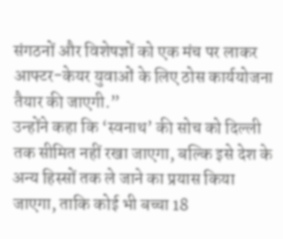संगठनों और विशेषज्ञों को एक मंच पर लाकर आफ्टर-केयर युवाओं के लिए ठोस कार्ययोजना तैयार की जाएगी.”
उन्होंने कहा कि ‘स्वनाथ’ की सोच को दिल्ली तक सीमित नहीं रखा जाएगा, बल्कि इसे देश के अन्य हिस्सों तक ले जाने का प्रयास किया जाएगा, ताकि कोई भी बच्चा 18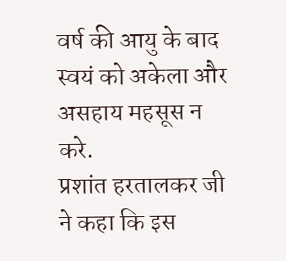वर्ष की आयु के बाद स्वयं को अकेला और असहाय महसूस न करे.
प्रशांत हरतालकर जी ने कहा कि इस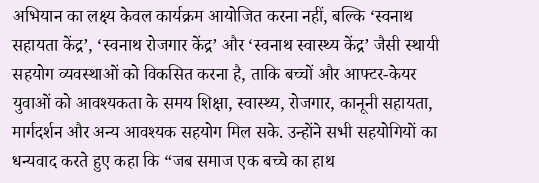अभियान का लक्ष्य केवल कार्यक्रम आयोजित करना नहीं, बल्कि ‘स्वनाथ सहायता केंद्र’, ‘स्वनाथ रोजगार केंद्र’ और ‘स्वनाथ स्वास्थ्य केंद्र’ जैसी स्थायी सहयोग व्यवस्थाओं को विकसित करना है, ताकि बच्चों और आफ्टर-केयर युवाओं को आवश्यकता के समय शिक्षा, स्वास्थ्य, रोजगार, कानूनी सहायता, मार्गदर्शन और अन्य आवश्यक सहयोग मिल सके. उन्होंने सभी सहयोगियों का धन्यवाद करते हुए कहा कि “जब समाज एक बच्चे का हाथ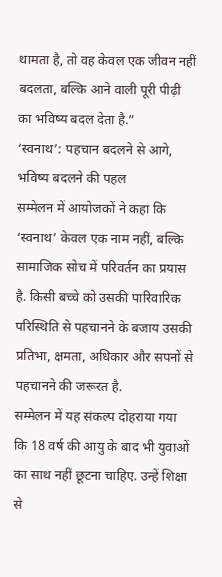थामता है, तो वह केवल एक जीवन नहीं बदलता, बल्कि आने वाली पूरी पीढ़ी का भविष्य बदल देता है.”
‘स्वनाथ’: पहचान बदलने से आगे, भविष्य बदलने की पहल
सम्मेलन में आयोजकों ने कहा कि ‘स्वनाथ’ केवल एक नाम नहीं, बल्कि सामाजिक सोच में परिवर्तन का प्रयास है. किसी बच्चे को उसकी पारिवारिक परिस्थिति से पहचानने के बजाय उसकी प्रतिभा, क्षमता, अधिकार और सपनों से पहचानने की जरूरत है.
सम्मेलन में यह संकल्प दोहराया गया कि 18 वर्ष की आयु के बाद भी युवाओं का साथ नहीं छूटना चाहिए. उन्हें शिक्षा से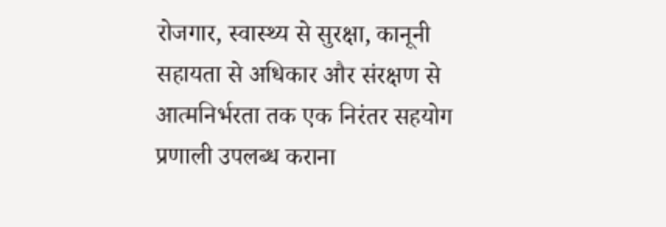रोजगार, स्वास्थ्य से सुरक्षा, कानूनी सहायता से अधिकार और संरक्षण से आत्मनिर्भरता तक एक निरंतर सहयोग प्रणाली उपलब्ध कराना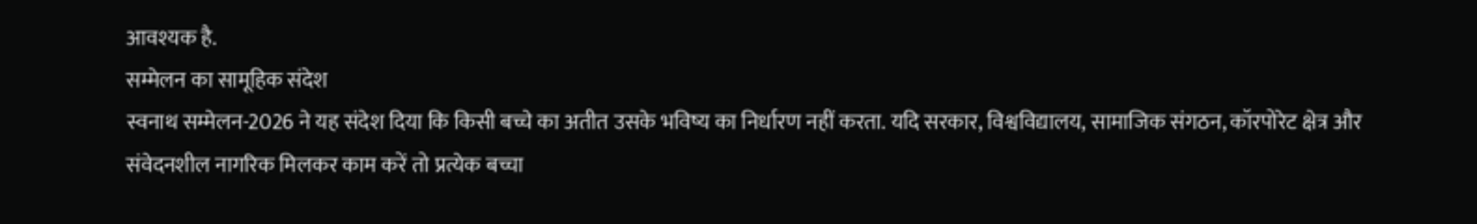आवश्यक है.
सम्मेलन का सामूहिक संदेश
स्वनाथ सम्मेलन-2026 ने यह संदेश दिया कि किसी बच्चे का अतीत उसके भविष्य का निर्धारण नहीं करता. यदि सरकार, विश्वविद्यालय, सामाजिक संगठन, कॉरपोरेट क्षेत्र और संवेदनशील नागरिक मिलकर काम करें तो प्रत्येक बच्चा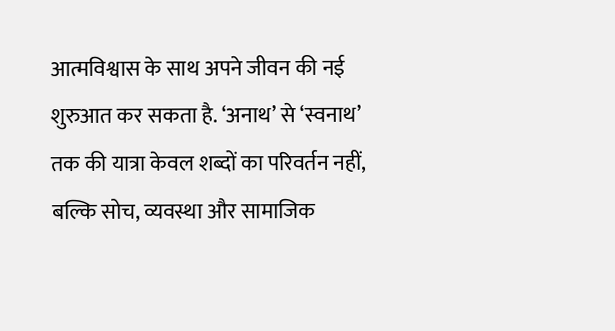आत्मविश्वास के साथ अपने जीवन की नई शुरुआत कर सकता है. ‘अनाथ’ से ‘स्वनाथ’ तक की यात्रा केवल शब्दों का परिवर्तन नहीं, बल्कि सोच, व्यवस्था और सामाजिक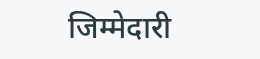जिम्मेदारी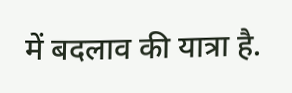में बदलाव की यात्रा है.